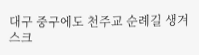대구 중구에도 천주교 순례길 생겨
스크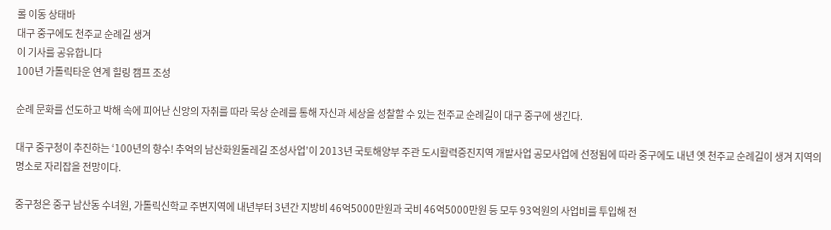롤 이동 상태바
대구 중구에도 천주교 순례길 생겨
이 기사를 공유합니다
100년 가톨릭타운 연계 힐링 캠프 조성

순례 문화를 선도하고 박해 속에 피어난 신앙의 자취를 따라 묵상 순례를 통해 자신과 세상을 성찰할 수 있는 천주교 순례길이 대구 중구에 생긴다.

대구 중구청이 추진하는 ‘100년의 향수! 추억의 남산화원둘레길 조성사업’이 2013년 국토해양부 주관 도시활력증진지역 개발사업 공모사업에 선정됨에 따라 중구에도 내년 옛 천주교 순례길이 생겨 지역의 명소로 자리잡을 전망이다.

중구청은 중구 남산동 수녀원, 가톨릭신학교 주변지역에 내년부터 3년간 지방비 46억5000만원과 국비 46억5000만원 등 모두 93억원의 사업비를 투입해 전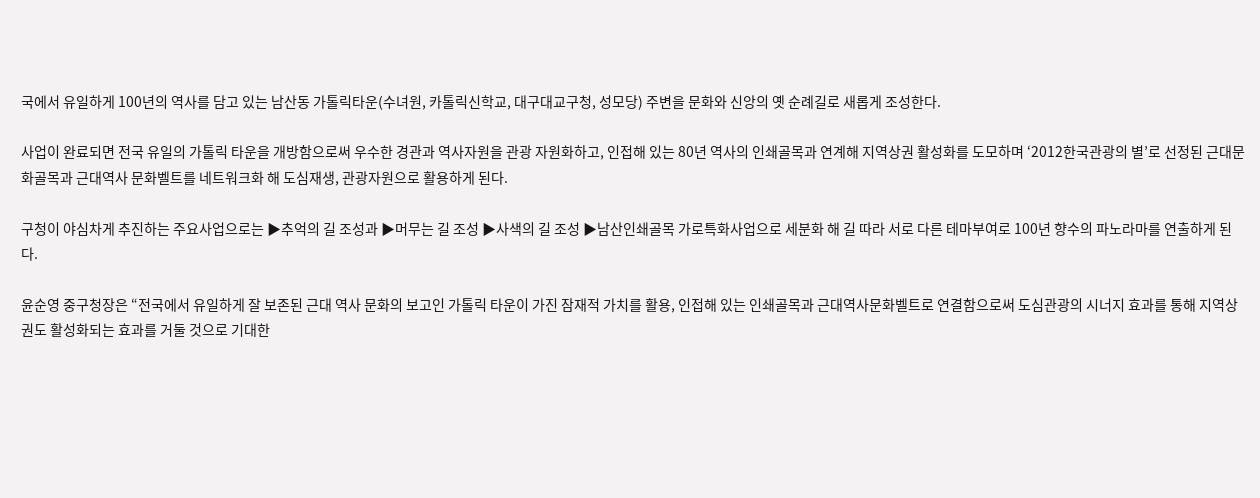국에서 유일하게 100년의 역사를 담고 있는 남산동 가톨릭타운(수녀원, 카톨릭신학교, 대구대교구청, 성모당) 주변을 문화와 신앙의 옛 순례길로 새롭게 조성한다.

사업이 완료되면 전국 유일의 가톨릭 타운을 개방함으로써 우수한 경관과 역사자원을 관광 자원화하고, 인접해 있는 80년 역사의 인쇄골목과 연계해 지역상권 활성화를 도모하며 ‘2012한국관광의 별’로 선정된 근대문화골목과 근대역사 문화벨트를 네트워크화 해 도심재생, 관광자원으로 활용하게 된다.

구청이 야심차게 추진하는 주요사업으로는 ▶추억의 길 조성과 ▶머무는 길 조성 ▶사색의 길 조성 ▶남산인쇄골목 가로특화사업으로 세분화 해 길 따라 서로 다른 테마부여로 100년 향수의 파노라마를 연출하게 된다.

윤순영 중구청장은 “전국에서 유일하게 잘 보존된 근대 역사 문화의 보고인 가톨릭 타운이 가진 잠재적 가치를 활용, 인접해 있는 인쇄골목과 근대역사문화벨트로 연결함으로써 도심관광의 시너지 효과를 통해 지역상권도 활성화되는 효과를 거둘 것으로 기대한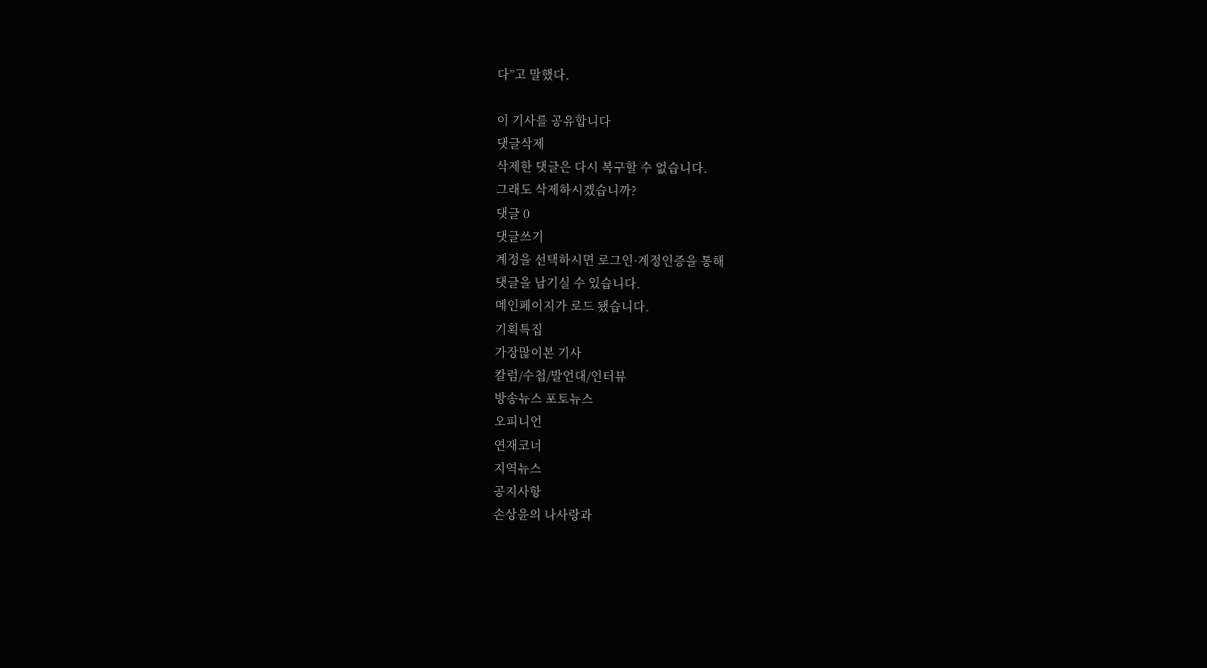다”고 말했다.

이 기사를 공유합니다
댓글삭제
삭제한 댓글은 다시 복구할 수 없습니다.
그래도 삭제하시겠습니까?
댓글 0
댓글쓰기
계정을 선택하시면 로그인·계정인증을 통해
댓글을 남기실 수 있습니다.
메인페이지가 로드 됐습니다.
기획특집
가장많이본 기사
칼럼/수첩/발언대/인터뷰
방송뉴스 포토뉴스
오피니언
연재코너
지역뉴스
공지사항
손상윤의 나사랑과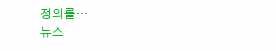정의를···
뉴스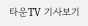타운TV 기사보기